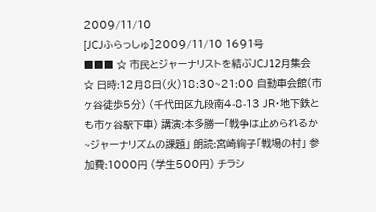2009/11/10
[JCJふらっしゅ]2009/11/10 1691号
■■■ ☆ 市民とジャーナリストを結ぶJCJ12月集会 ☆ 日時:12月8日(火)18:30~21:00 自動車会館(市ヶ谷徒歩5分) (千代田区九段南4-8-13 JR・地下鉄とも市ヶ谷駅下車) 講演:本多勝一「戦争は止められるか~ジャーナリズムの課題」 朗読:宮崎絢子「戦場の村」 参加費:1000円 (学生500円) チラシ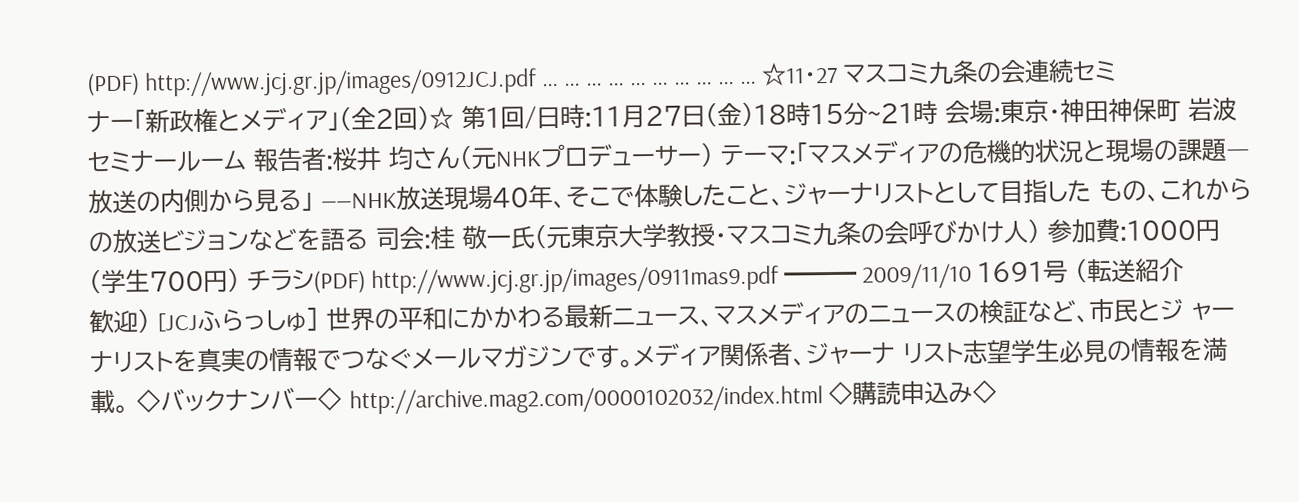(PDF) http://www.jcj.gr.jp/images/0912JCJ.pdf … … … … … … … … … … ☆11・27 マスコミ九条の会連続セミナー「新政権とメディア」(全2回)☆ 第1回/日時:11月27日(金)18時15分~21時 会場:東京・神田神保町 岩波セミナールーム 報告者:桜井 均さん(元NHKプロデューサー) テーマ:「マスメディアの危機的状況と現場の課題―放送の内側から見る」 ――NHK放送現場40年、そこで体験したこと、ジャーナリストとして目指した もの、これからの放送ビジョンなどを語る 司会:桂 敬一氏(元東京大学教授・マスコミ九条の会呼びかけ人) 参加費:1000円(学生700円) チラシ(PDF) http://www.jcj.gr.jp/images/0911mas9.pdf ━━━ 2009/11/10 1691号 (転送紹介歓迎) [JCJふらっしゅ] 世界の平和にかかわる最新ニュース、マスメディアのニュースの検証など、市民とジ ャーナリストを真実の情報でつなぐメールマガジンです。メディア関係者、ジャーナ リスト志望学生必見の情報を満載。 ◇バックナンバー◇ http://archive.mag2.com/0000102032/index.html ◇購読申込み◇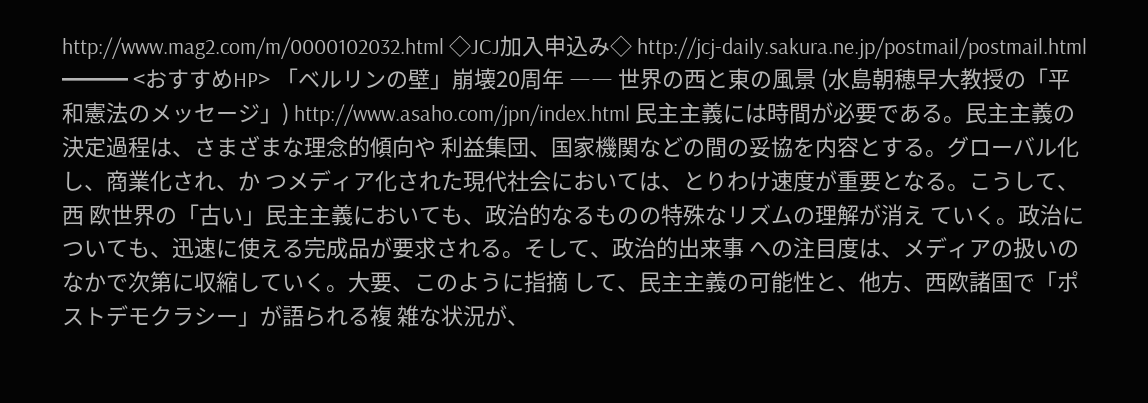http://www.mag2.com/m/0000102032.html ◇JCJ加入申込み◇ http://jcj-daily.sakura.ne.jp/postmail/postmail.html ━━━ <おすすめHP> 「ベルリンの壁」崩壊20周年 ―― 世界の西と東の風景 (水島朝穂早大教授の「平和憲法のメッセージ」) http://www.asaho.com/jpn/index.html 民主主義には時間が必要である。民主主義の決定過程は、さまざまな理念的傾向や 利益集団、国家機関などの間の妥協を内容とする。グローバル化し、商業化され、か つメディア化された現代社会においては、とりわけ速度が重要となる。こうして、西 欧世界の「古い」民主主義においても、政治的なるものの特殊なリズムの理解が消え ていく。政治についても、迅速に使える完成品が要求される。そして、政治的出来事 への注目度は、メディアの扱いのなかで次第に収縮していく。大要、このように指摘 して、民主主義の可能性と、他方、西欧諸国で「ポストデモクラシー」が語られる複 雑な状況が、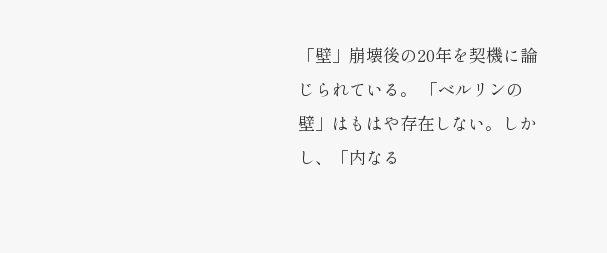「壁」崩壊後の20年を契機に論じられている。 「ベルリンの壁」はもはや存在しない。しかし、「内なる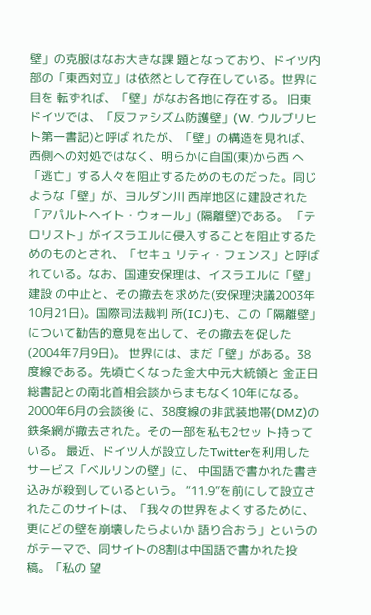壁」の克服はなお大きな課 題となっており、ドイツ内部の「東西対立」は依然として存在している。世界に目を 転ずれば、「壁」がなお各地に存在する。 旧東ドイツでは、「反ファシズム防護壁」(W. ウルブリヒト第一書記)と呼ば れたが、「壁」の構造を見れば、西側への対処ではなく、明らかに自国(東)から西 へ「逃亡」する人々を阻止するためのものだった。同じような「壁」が、ヨルダン川 西岸地区に建設された「アパルトヘイト・ウォール」(隔離壁)である。 「テロリスト」がイスラエルに侵入することを阻止するためのものとされ、「セキュ リティ・フェンス」と呼ばれている。なお、国連安保理は、イスラエルに「壁」建設 の中止と、その撤去を求めた(安保理決議2003年10月21日)。国際司法裁判 所(ICJ)も、この「隔離壁」について勧告的意見を出して、その撤去を促した (2004年7月9日)。 世界には、まだ「壁」がある。38度線である。先頃亡くなった金大中元大統領と 金正日総書記との南北首相会談からまもなく10年になる。2000年6月の会談後 に、38度線の非武装地帯(DMZ)の鉄条網が撤去された。その一部を私も2セッ ト持っている。 最近、ドイツ人が設立したTwitterを利用したサービス「ベルリンの壁」に、 中国語で書かれた書き込みが殺到しているという。 “11.9”を前にして設立さ れたこのサイトは、「我々の世界をよくするために、更にどの壁を崩壊したらよいか 語り合おう」というのがテーマで、同サイトの8割は中国語で書かれた投稿。「私の 望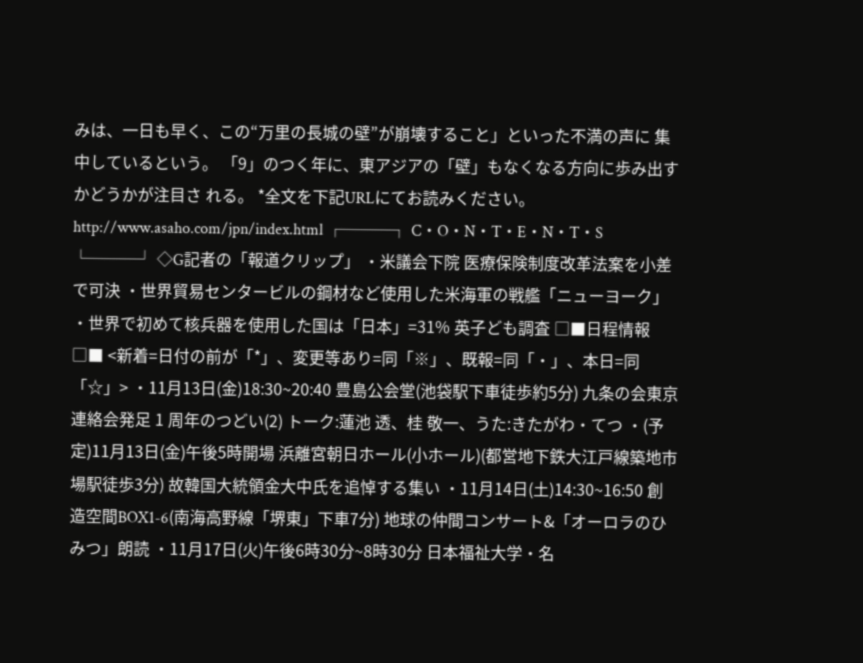みは、一日も早く、この“万里の長城の壁”が崩壊すること」といった不満の声に 集中しているという。 「9」のつく年に、東アジアの「壁」もなくなる方向に歩み出すかどうかが注目さ れる。 *全文を下記URLにてお読みください。 http://www.asaho.com/jpn/index.html ┌───┐ C・O・N・T・E・N・T・S └───┘ ◇G記者の「報道クリップ」 ・米議会下院 医療保険制度改革法案を小差で可決 ・世界貿易センタービルの鋼材など使用した米海軍の戦艦「ニューヨーク」 ・世界で初めて核兵器を使用した国は「日本」=31% 英子ども調査 □■日程情報□■ <新着=日付の前が「*」、変更等あり=同「※」、既報=同「・」、本日=同「☆」> ・11月13日(金)18:30~20:40 豊島公会堂(池袋駅下車徒歩約5分) 九条の会東京連絡会発足 1 周年のつどい(2) トーク:蓮池 透、桂 敬一、うた:きたがわ・てつ ・(予定)11月13日(金)午後5時開場 浜離宮朝日ホール(小ホール)(都営地下鉄大江戸線築地市場駅徒歩3分) 故韓国大統領金大中氏を追悼する集い ・11月14日(土)14:30~16:50 創造空間BOX1-6(南海高野線「堺東」下車7分) 地球の仲間コンサート&「オーロラのひみつ」朗読 ・11月17日(火)午後6時30分~8時30分 日本福祉大学・名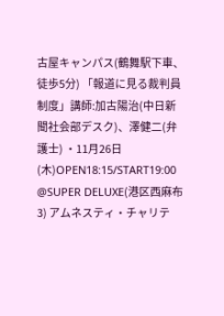古屋キャンパス(鶴舞駅下車、徒歩5分) 「報道に見る裁判員制度」講師:加古陽治(中日新聞社会部デスク)、澤健二(弁護士) ・11月26日(木)OPEN18:15/START19:00 @SUPER DELUXE(港区西麻布3) アムネスティ・チャリテ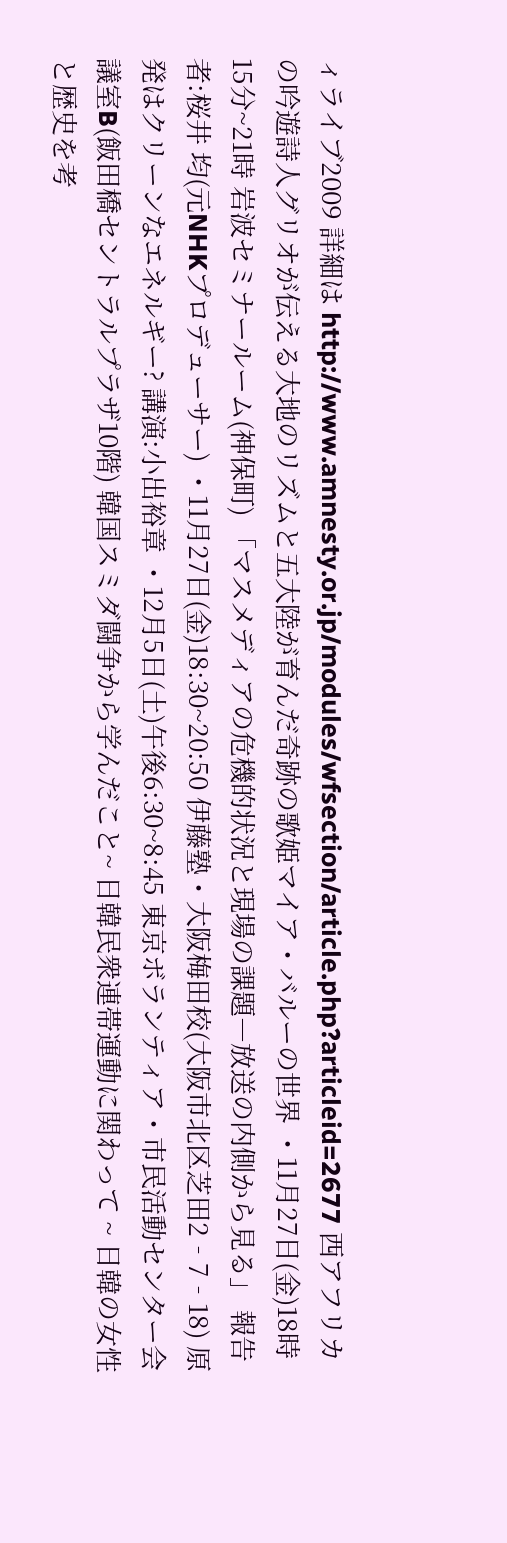ィライブ2009 詳細は http://www.amnesty.or.jp/modules/wfsection/article.php?articleid=2677 西アフリカの吟遊詩人グリオが伝える大地のリズムと五大陸が育んだ奇跡の歌姫マイア・バルーの世界 ・11月27日(金)18時15分~21時 岩波セミナールーム(神保町) 「マスメディアの危機的状況と現場の課題―放送の内側から見る」 報告者:桜井 均(元NHKプロデューサー) ・11月27日(金)18:30~20:50 伊藤塾・大阪梅田校(大阪市北区芝田2‐7‐18) 原発はクリーンなエネルギー? 講演:小出裕章 ・12月5日(土)午後6:30~8:45 東京ボランティア・市民活動センター会議室B(飯田橋セントラルプラザ10階) 韓国スミダ闘争から学んだこと~ 日韓民衆連帯運動に関わって ~ 日韓の女性と歴史を考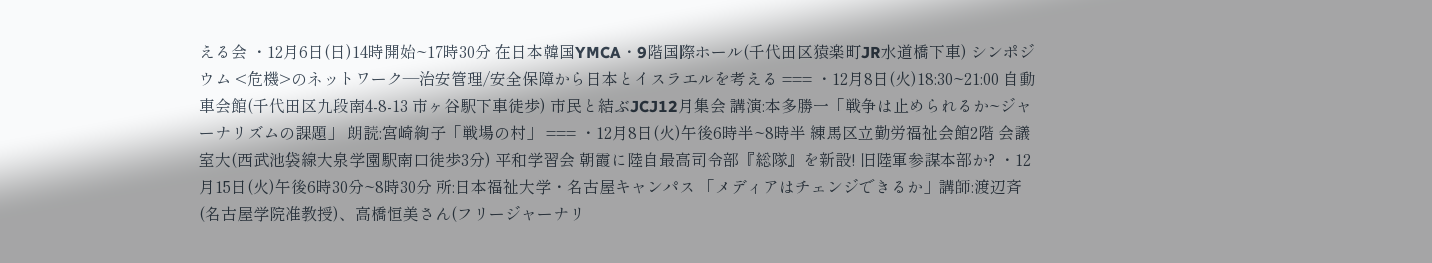える会 ・12月6日(日)14時開始~17時30分 在日本韓国YMCA・9階国際ホール(千代田区猿楽町JR水道橋下車) シンポジウム <危機>のネットワーク―治安管理/安全保障から日本とイスラエルを考える === ・12月8日(火)18:30~21:00 自動車会館(千代田区九段南4-8-13 市ヶ谷駅下車徒歩) 市民と結ぶJCJ12月集会 講演:本多勝一「戦争は止められるか~ジャーナリズムの課題」 朗読:宮崎絢子「戦場の村」 === ・12月8日(火)午後6時半~8時半 練馬区立勤労福祉会館2階 会議室大(西武池袋線大泉学園駅南口徒歩3分) 平和学習会 朝霞に陸自最高司令部『総隊』を新設! 旧陸軍参謀本部か? ・12月15日(火)午後6時30分~8時30分 所:日本福祉大学・名古屋キャンパス 「メディアはチェンジできるか」講師:渡辺斉(名古屋学院准教授)、高橋恒美さん(フリージャーナリ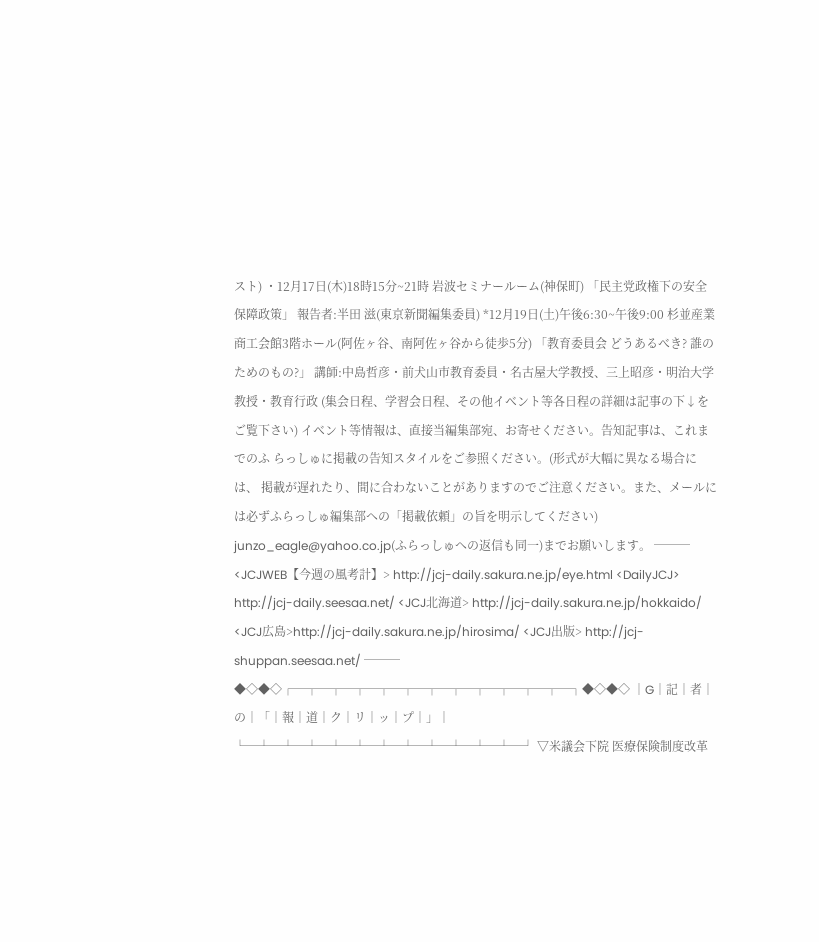スト) ・12月17日(木)18時15分~21時 岩波セミナールーム(神保町) 「民主党政権下の安全保障政策」 報告者:半田 滋(東京新聞編集委員) *12月19日(土)午後6:30~午後9:00 杉並産業商工会館3階ホール(阿佐ヶ谷、南阿佐ヶ谷から徒歩5分) 「教育委員会 どうあるべき? 誰のためのもの?」 講師:中島哲彦・前犬山市教育委員・名古屋大学教授、三上昭彦・明治大学教授・教育行政 (集会日程、学習会日程、その他イベント等各日程の詳細は記事の下↓をご覧下さい) イベント等情報は、直接当編集部宛、お寄せください。告知記事は、これまでのふ らっしゅに掲載の告知スタイルをご参照ください。(形式が大幅に異なる場合には、 掲載が遅れたり、間に合わないことがありますのでご注意ください。また、メールに は必ずふらっしゅ編集部への「掲載依頼」の旨を明示してください) junzo_eagle@yahoo.co.jp(ふらっしゅへの返信も同一)までお願いします。 ─── <JCJWEB【今週の風考計】> http://jcj-daily.sakura.ne.jp/eye.html <DailyJCJ> http://jcj-daily.seesaa.net/ <JCJ北海道> http://jcj-daily.sakura.ne.jp/hokkaido/ <JCJ広島>http://jcj-daily.sakura.ne.jp/hirosima/ <JCJ出版> http://jcj-shuppan.seesaa.net/ ─── ◆◇◆◇┌─┬─┬─┬─┬─┬─┬─┬─┬─┬─┬─┬─┐◆◇◆◇ │G│記│者│の│「│報│道│ク│リ│ッ│プ│」│ └─┴─┴─┴─┴─┴─┴─┴─┴─┴─┴─┴─┘ ▽米議会下院 医療保険制度改革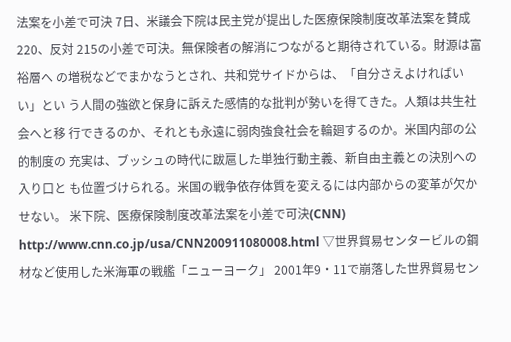法案を小差で可決 7日、米議会下院は民主党が提出した医療保険制度改革法案を賛成220、反対 215の小差で可決。無保険者の解消につながると期待されている。財源は富裕層へ の増税などでまかなうとされ、共和党サイドからは、「自分さえよければいい」とい う人間の強欲と保身に訴えた感情的な批判が勢いを得てきた。人類は共生社会へと移 行できるのか、それとも永遠に弱肉強食社会を輪廻するのか。米国内部の公的制度の 充実は、ブッシュの時代に跋扈した単独行動主義、新自由主義との決別への入り口と も位置づけられる。米国の戦争依存体質を変えるには内部からの変革が欠かせない。 米下院、医療保険制度改革法案を小差で可決(CNN) http://www.cnn.co.jp/usa/CNN200911080008.html ▽世界貿易センタービルの鋼材など使用した米海軍の戦艦「ニューヨーク」 2001年9・11で崩落した世界貿易セン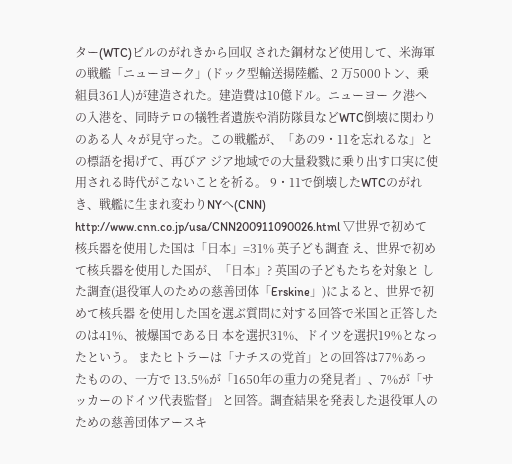ター(WTC)ビルのがれきから回収 された鋼材など使用して、米海軍の戦艦「ニューヨーク」(ドック型輸送揚陸艦、2 万5000トン、乗組員361人)が建造された。建造費は10億ドル。ニューヨー ク港への入港を、同時テロの犠牲者遺族や消防隊員などWTC倒壊に関わりのある人 々が見守った。この戦艦が、「あの9・11を忘れるな」との標語を掲げて、再びア ジア地域での大量殺戮に乗り出す口実に使用される時代がこないことを祈る。 9・11で倒壊したWTCのがれき、戦艦に生まれ変わりNYへ(CNN) http://www.cnn.co.jp/usa/CNN200911090026.html ▽世界で初めて核兵器を使用した国は「日本」=31% 英子ども調査 え、世界で初めて核兵器を使用した国が、「日本」? 英国の子どもたちを対象と した調査(退役軍人のための慈善団体「Erskine」)によると、世界で初めて核兵器 を使用した国を選ぶ質問に対する回答で米国と正答したのは41%、被爆国である日 本を選択31%、ドイツを選択19%となったという。 またヒトラーは「ナチスの党首」との回答は77%あったものの、一方で 13.5%が「1650年の重力の発見者」、7%が「サッカーのドイツ代表監督」 と回答。調査結果を発表した退役軍人のための慈善団体アースキ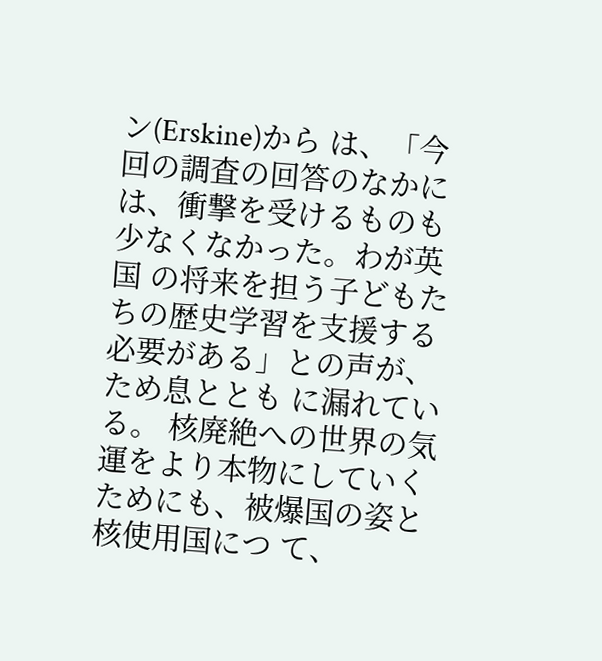ン(Erskine)から は、「今回の調査の回答のなかには、衝撃を受けるものも少なくなかった。わが英国 の将来を担う子どもたちの歴史学習を支援する必要がある」との声が、ため息ととも に漏れている。 核廃絶への世界の気運をより本物にしていくためにも、被爆国の姿と核使用国につ て、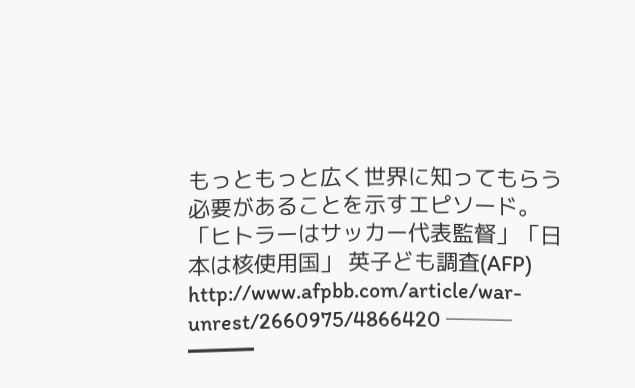もっともっと広く世界に知ってもらう必要があることを示すエピソード。 「ヒトラーはサッカー代表監督」「日本は核使用国」 英子ども調査(AFP) http://www.afpbb.com/article/war-unrest/2660975/4866420 ─── ━━━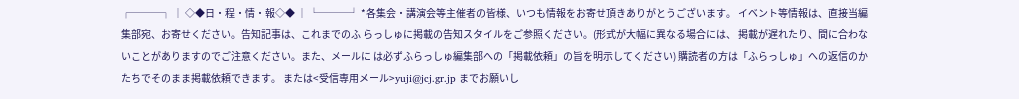┌───┐ │ ◇◆日・程・情・報◇◆ │ └───┘ *各集会・講演会等主催者の皆様、いつも情報をお寄せ頂きありがとうございます。 イベント等情報は、直接当編集部宛、お寄せください。告知記事は、これまでのふ らっしゅに掲載の告知スタイルをご参照ください。(形式が大幅に異なる場合には、 掲載が遅れたり、間に合わないことがありますのでご注意ください。また、メールに は必ずふらっしゅ編集部への「掲載依頼」の旨を明示してください) 購読者の方は「ふらっしゅ」への返信のかたちでそのまま掲載依頼できます。 または<受信専用メール>yuji@jcj.gr.jp までお願いし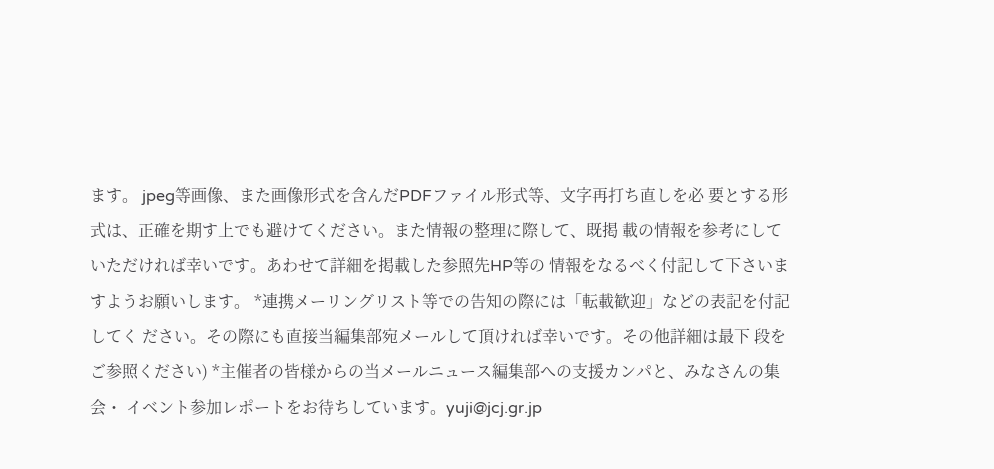ます。 jpeg等画像、また画像形式を含んだPDFファイル形式等、文字再打ち直しを必 要とする形式は、正確を期す上でも避けてください。また情報の整理に際して、既掲 載の情報を参考にしていただければ幸いです。あわせて詳細を掲載した参照先HP等の 情報をなるべく付記して下さいますようお願いします。 *連携メーリングリスト等での告知の際には「転載歓迎」などの表記を付記してく ださい。その際にも直接当編集部宛メールして頂ければ幸いです。その他詳細は最下 段をご参照ください) *主催者の皆様からの当メールニュース編集部への支援カンパと、みなさんの集会・ イベント参加レポートをお待ちしています。yuji@jcj.gr.jp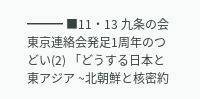━━━ ■11・13 九条の会東京連絡会発足1周年のつどい(2) 「どうする日本と東アジア ~北朝鮮と核密約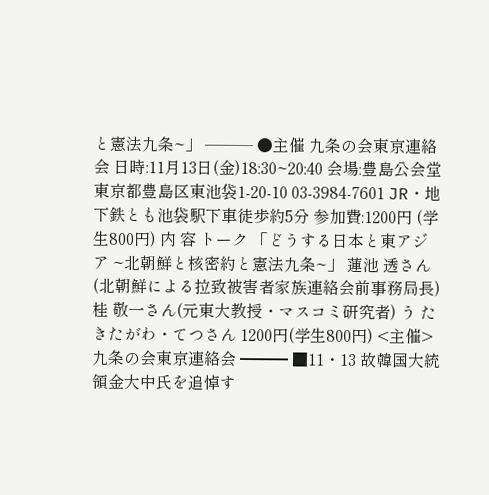と憲法九条~」 ─── ●主催 九条の会東京連絡会 日時:11月13日(金)18:30~20:40 会場:豊島公会堂 東京都豊島区東池袋1-20-10 03-3984-7601 JR・地下鉄とも池袋駅下車徒歩約5分 参加費:1200円 (学生800円) 内 容 トーク 「どうする日本と東アジア ~北朝鮮と核密約と憲法九条~」 蓮池 透さん(北朝鮮による拉致被害者家族連絡会前事務局長) 桂 敬一さん(元東大教授・マスコミ研究者) う た きたがわ・てつさん 1200円(学生800円) <主催> 九条の会東京連絡会 ━━━ ■11・13 故韓国大統領金大中氏を追悼す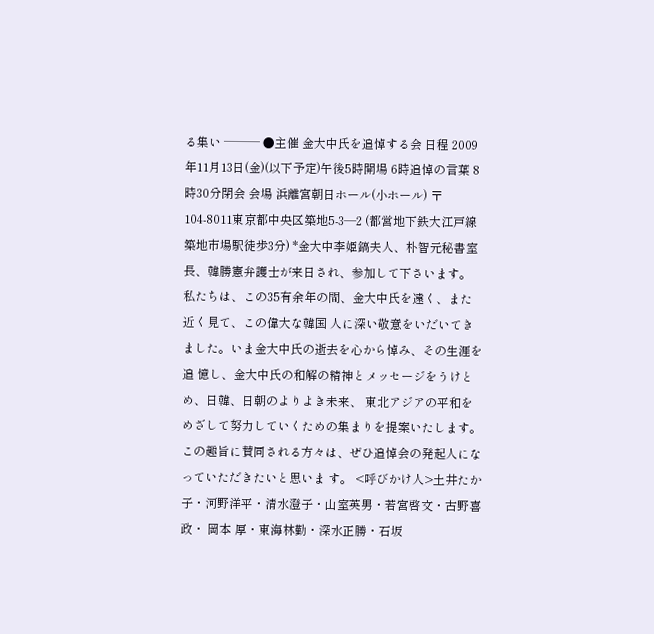る集い ─── ●主催 金大中氏を追悼する会 日程 2009年11月13日(金)(以下予定)午後5時開場 6時追悼の言葉 8時30分閉会 会場 浜離宮朝日ホール(小ホール) 〒104-8011東京都中央区築地5-3―2 (都営地下鉄大江戸線築地市場駅徒歩3分) *金大中李姫鎬夫人、朴智元秘書室長、韓勝憲弁護士が来日され、参加して下さいます。 私たちは、この35有余年の間、金大中氏を遠く、また近く見て、この偉大な韓国 人に深い敬意をいだいてきました。いま金大中氏の逝去を心から悼み、その生涯を追 憶し、金大中氏の和解の精神とメッセージをうけとめ、日韓、日朝のよりよき未来、 東北アジアの平和をめざして努力していくための集まりを提案いたします。 この趣旨に賛同される方々は、ぜひ追悼会の発起人になっていただきたいと思いま す。 <呼びかけ人>土井たか子・河野洋平・清水澄子・山室英男・若宮啓文・古野喜政・ 岡本 厚・東海林勤・深水正勝・石坂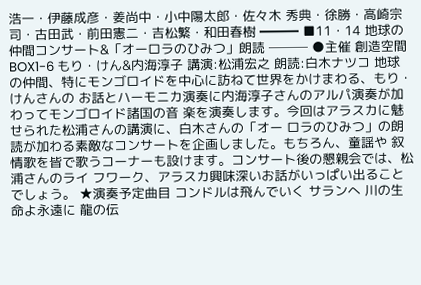浩一・伊藤成彦・姜尚中・小中陽太郎・佐々木 秀典・徐勝・高崎宗司・古田武・前田憲二・吉松繁・和田春樹 ━━━ ■11・14 地球の仲間コンサート&「オーロラのひみつ」朗読 ─── ●主催 創造空間BOX1-6 もり・けん&内海淳子 講演:松浦宏之 朗読:白木ナツコ 地球の仲間、特にモンゴロイドを中心に訪ねて世界をかけまわる、もり・けんさんの お話とハーモニカ演奏に内海淳子さんのアルパ演奏が加わってモンゴロイド諸国の音 楽を演奏します。今回はアラスカに魅せられた松浦さんの講演に、白木さんの「オー ロラのひみつ」の朗読が加わる素敵なコンサートを企画しました。もちろん、童謡や 叙情歌を皆で歌うコーナーも設けます。コンサート後の懇親会では、松浦さんのライ フワーク、アラスカ興味深いお話がいっぱい出ることでしょう。 ★演奏予定曲目 コンドルは飛んでいく サランへ 川の生命よ永遠に 龍の伝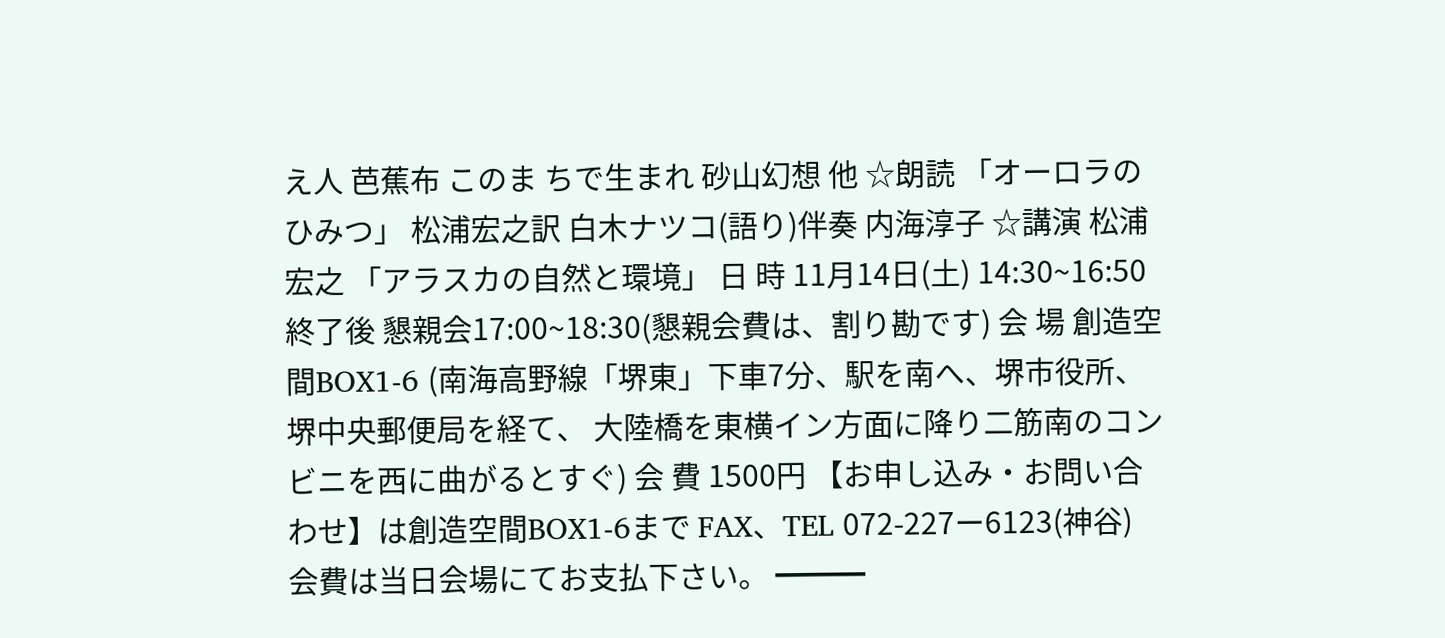え人 芭蕉布 このま ちで生まれ 砂山幻想 他 ☆朗読 「オーロラのひみつ」 松浦宏之訳 白木ナツコ(語り)伴奏 内海淳子 ☆講演 松浦宏之 「アラスカの自然と環境」 日 時 11月14日(土) 14:30~16:50 終了後 懇親会17:00~18:30(懇親会費は、割り勘です) 会 場 創造空間BOX1-6 (南海高野線「堺東」下車7分、駅を南へ、堺市役所、堺中央郵便局を経て、 大陸橋を東横イン方面に降り二筋南のコンビニを西に曲がるとすぐ) 会 費 1500円 【お申し込み・お問い合わせ】は創造空間BOX1-6まで FAX、TEL 072-227ー6123(神谷) 会費は当日会場にてお支払下さい。 ━━━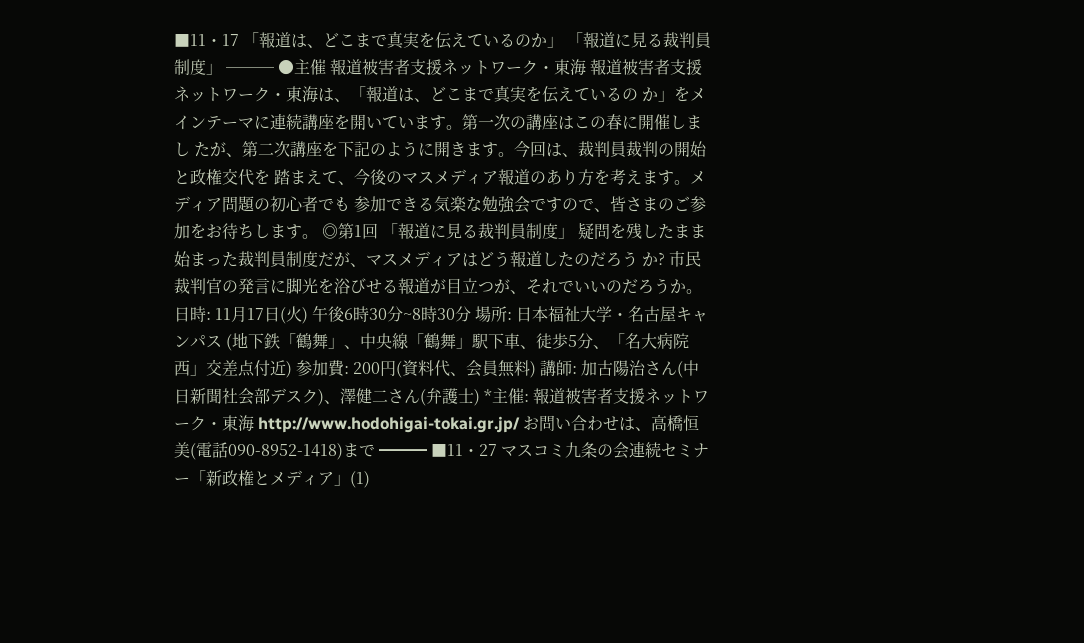■11・17 「報道は、どこまで真実を伝えているのか」 「報道に見る裁判員制度」 ─── ●主催 報道被害者支援ネットワーク・東海 報道被害者支援ネットワーク・東海は、「報道は、どこまで真実を伝えているの か」をメインテーマに連続講座を開いています。第一次の講座はこの春に開催しまし たが、第二次講座を下記のように開きます。今回は、裁判員裁判の開始と政権交代を 踏まえて、今後のマスメディア報道のあり方を考えます。メディア問題の初心者でも 参加できる気楽な勉強会ですので、皆さまのご参加をお待ちします。 ◎第1回 「報道に見る裁判員制度」 疑問を残したまま始まった裁判員制度だが、マスメディアはどう報道したのだろう か? 市民裁判官の発言に脚光を浴びせる報道が目立つが、それでいいのだろうか。 日時: 11月17日(火) 午後6時30分~8時30分 場所: 日本福祉大学・名古屋キャンパス (地下鉄「鶴舞」、中央線「鶴舞」駅下車、徒歩5分、「名大病院西」交差点付近) 参加費: 200円(資料代、会員無料) 講師: 加古陽治さん(中日新聞社会部デスク)、澤健二さん(弁護士) *主催: 報道被害者支援ネットワーク・東海 http://www.hodohigai-tokai.gr.jp/ お問い合わせは、高橋恒美(電話090-8952-1418)まで ━━━ ■11・27 マスコミ九条の会連続セミナー「新政権とメディア」(1)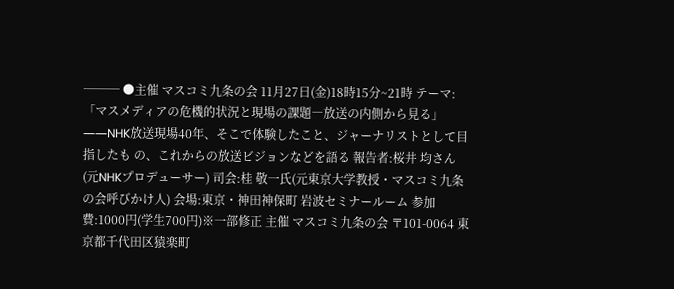─── ●主催 マスコミ九条の会 11月27日(金)18時15分~21時 テーマ:「マスメディアの危機的状況と現場の課題―放送の内側から見る」 ――NHK放送現場40年、そこで体験したこと、ジャーナリストとして目指したも の、これからの放送ビジョンなどを語る 報告者:桜井 均さん(元NHKプロデューサー) 司会:桂 敬一氏(元東京大学教授・マスコミ九条の会呼びかけ人) 会場:東京・神田神保町 岩波セミナールーム 参加費:1000円(学生700円)※一部修正 主催 マスコミ九条の会 〒101-0064 東京都千代田区猿楽町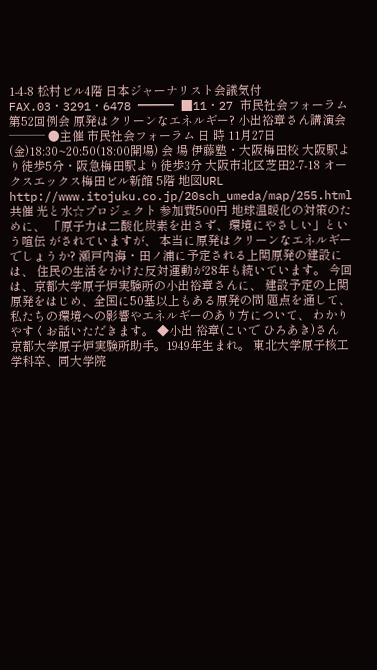1-4-8 松村ビル4階 日本ジャーナリスト会議気付 FAX.03・3291・6478 ━━━ ■11・27 市民社会フォーラム第52回例会 原発はクリーンなエネルギー? 小出裕章さん講演会 ─── ●主催 市民社会フォーラム 日 時 11月27日(金)18:30~20:50(18:00開場) 会 場 伊藤塾・大阪梅田校 大阪駅より徒歩5分・阪急梅田駅より徒歩3分 大阪市北区芝田2‐7‐18 オークスエックス梅田ビル新館 5階 地図URL http://www.itojuku.co.jp/20sch_umeda/map/255.html 共催 光と水☆プロジェクト 参加費500円 地球温暖化の対策のために、 「原子力は二酸化炭素を出さず、環境にやさしい」という喧伝 がされていますが、 本当に原発はクリーンなエネルギーでしょうか? 瀬戸内海・田ノ浦に予定される上関原発の建設には、 住民の生活をかけた反対運動が28年も続いています。 今回は、京都大学原子炉実験所の小出裕章さんに、 建設予定の上関原発をはじめ、全国に50基以上もある原発の問 題点を通して、 私たちの環境への影響やエネルギーのあり方について、 わかりやすくお話いただきます。 ◆小出 裕章(こいで ひろあき)さん 京都大学原子炉実験所助手。1949年生まれ。 東北大学原子核工学科卒、同大学院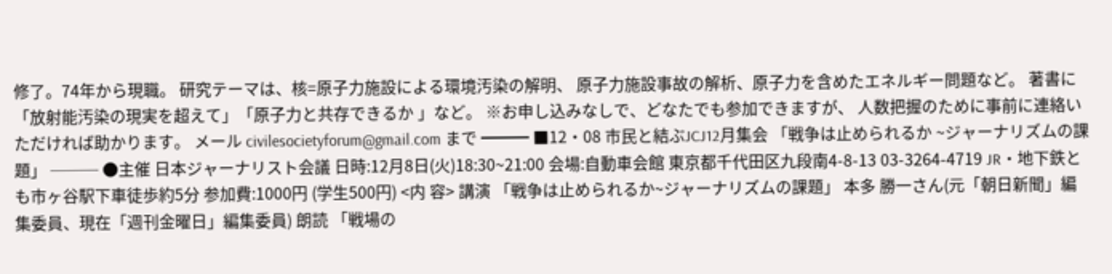修了。74年から現職。 研究テーマは、核=原子力施設による環境汚染の解明、 原子力施設事故の解析、原子力を含めたエネルギー問題など。 著書に「放射能汚染の現実を超えて」「原子力と共存できるか 」など。 ※お申し込みなしで、どなたでも参加できますが、 人数把握のために事前に連絡いただければ助かります。 メール civilesocietyforum@gmail.com まで ━━━ ■12・08 市民と結ぶJCJ12月集会 「戦争は止められるか ~ジャーナリズムの課題」 ─── ●主催 日本ジャーナリスト会議 日時:12月8日(火)18:30~21:00 会場:自動車会館 東京都千代田区九段南4-8-13 03-3264-4719 JR・地下鉄とも市ヶ谷駅下車徒歩約5分 参加費:1000円 (学生500円) <内 容> 講演 「戦争は止められるか~ジャーナリズムの課題」 本多 勝一さん(元「朝日新聞」編集委員、現在「週刊金曜日」編集委員) 朗読 「戦場の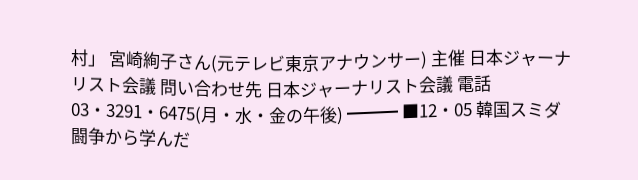村」 宮崎絢子さん(元テレビ東京アナウンサー) 主催 日本ジャーナリスト会議 問い合わせ先 日本ジャーナリスト会議 電話03・3291・6475(月・水・金の午後) ━━━ ■12・05 韓国スミダ闘争から学んだ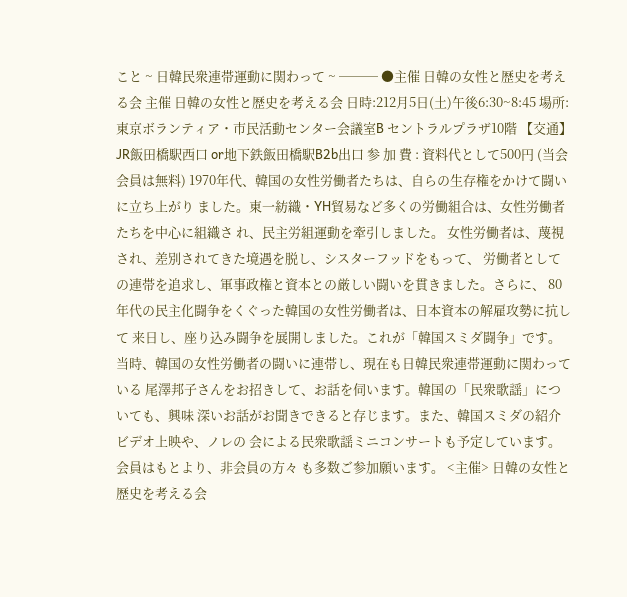こと ~ 日韓民衆連帯運動に関わって ~ ─── ●主催 日韓の女性と歴史を考える会 主催 日韓の女性と歴史を考える会 日時:212月5日(土)午後6:30~8:45 場所:東京ボランティア・市民活動センター会議室B セントラルプラザ10階 【交通】JR飯田橋駅西口 or地下鉄飯田橋駅B2b出口 参 加 費 : 資料代として500円 (当会会員は無料) 1970年代、韓国の女性労働者たちは、自らの生存権をかけて闘いに立ち上がり ました。東一紡織・YH貿易など多くの労働組合は、女性労働者たちを中心に組織さ れ、民主労組運動を牽引しました。 女性労働者は、蔑視され、差別されてきた境遇を脱し、シスターフッドをもって、 労働者としての連帯を追求し、軍事政権と資本との厳しい闘いを貫きました。さらに、 80年代の民主化闘争をくぐった韓国の女性労働者は、日本資本の解雇攻勢に抗して 来日し、座り込み闘争を展開しました。これが「韓国スミダ闘争」です。 当時、韓国の女性労働者の闘いに連帯し、現在も日韓民衆連帯運動に関わっている 尾澤邦子さんをお招きして、お話を伺います。韓国の「民衆歌謡」についても、興味 深いお話がお聞きできると存じます。また、韓国スミダの紹介ビデオ上映や、ノレの 会による民衆歌謡ミニコンサートも予定しています。会員はもとより、非会員の方々 も多数ご参加願います。 <主催> 日韓の女性と歴史を考える会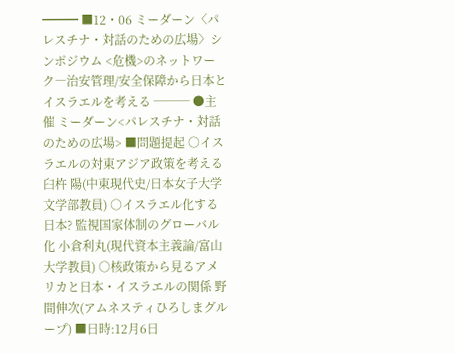━━━ ■12・06 ミーダーン〈パレスチナ・対話のための広場〉シンポジウム <危機>のネットワーク―治安管理/安全保障から日本とイスラエルを考える ─── ●主催 ミーダーン<パレスチナ・対話のための広場> ■問題提起 ○イスラエルの対東アジア政策を考える 臼杵 陽(中東現代史/日本女子大学文学部教員) ○イスラエル化する日本? 監視国家体制のグローバル化 小倉利丸(現代資本主義論/富山大学教員) ○核政策から見るアメリカと日本・イスラエルの関係 野間伸次(アムネスティひろしまグループ) ■日時:12月6日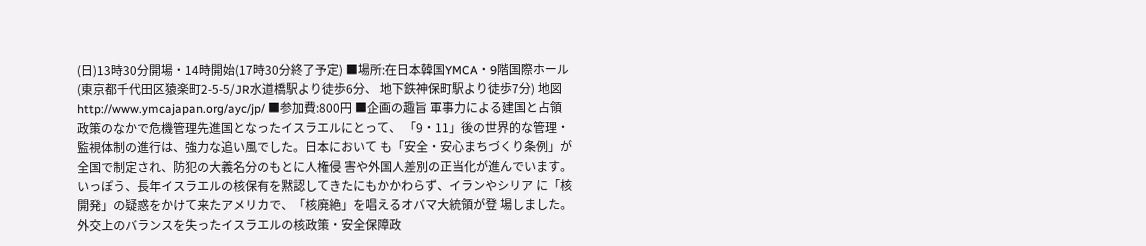(日)13時30分開場・14時開始(17時30分終了予定) ■場所:在日本韓国YMCA・9階国際ホール (東京都千代田区猿楽町2-5-5/JR水道橋駅より徒歩6分、 地下鉄神保町駅より徒歩7分) 地図 http://www.ymcajapan.org/ayc/jp/ ■参加費:800円 ■企画の趣旨 軍事力による建国と占領政策のなかで危機管理先進国となったイスラエルにとって、 「9・11」後の世界的な管理・監視体制の進行は、強力な追い風でした。日本において も「安全・安心まちづくり条例」が全国で制定され、防犯の大義名分のもとに人権侵 害や外国人差別の正当化が進んでいます。 いっぽう、長年イスラエルの核保有を黙認してきたにもかかわらず、イランやシリア に「核開発」の疑惑をかけて来たアメリカで、「核廃絶」を唱えるオバマ大統領が登 場しました。外交上のバランスを失ったイスラエルの核政策・安全保障政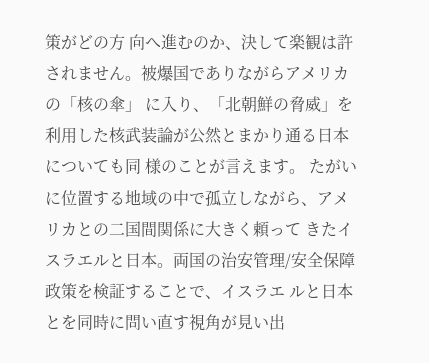策がどの方 向へ進むのか、決して楽観は許されません。被爆国でありながらアメリカの「核の傘」 に入り、「北朝鮮の脅威」を利用した核武装論が公然とまかり通る日本についても同 様のことが言えます。 たがいに位置する地域の中で孤立しながら、アメリカとの二国間関係に大きく頼って きたイスラエルと日本。両国の治安管理/安全保障政策を検証することで、イスラエ ルと日本とを同時に問い直す視角が見い出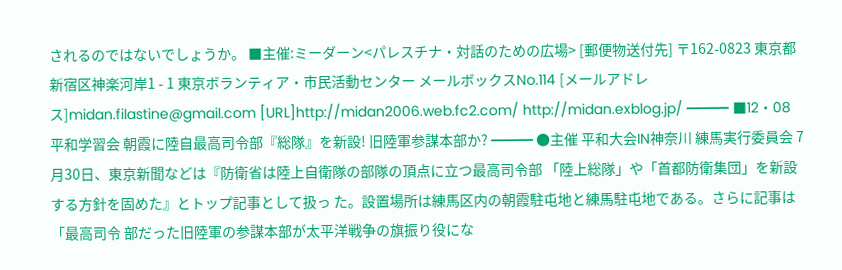されるのではないでしょうか。 ■主催:ミーダーン<パレスチナ・対話のための広場> [郵便物送付先] 〒162-0823 東京都新宿区神楽河岸1 - 1 東京ボランティア・市民活動センター メールボックスNo.114 [メールアドレス]midan.filastine@gmail.com [URL]http://midan2006.web.fc2.com/ http://midan.exblog.jp/ ━━━ ■12・08 平和学習会 朝霞に陸自最高司令部『総隊』を新設! 旧陸軍参謀本部か? ━━━ ●主催 平和大会IN神奈川 練馬実行委員会 7月30日、東京新聞などは『防衛省は陸上自衛隊の部隊の頂点に立つ最高司令部 「陸上総隊」や「首都防衛集団」を新設する方針を固めた』とトップ記事として扱っ た。設置場所は練馬区内の朝霞駐屯地と練馬駐屯地である。さらに記事は「最高司令 部だった旧陸軍の参謀本部が太平洋戦争の旗振り役にな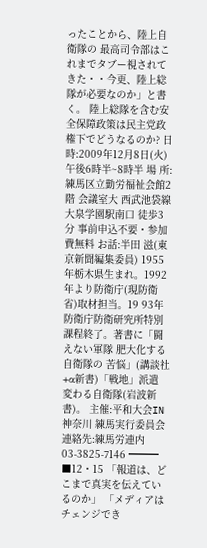ったことから、陸上自衛隊の 最高司令部はこれまでタブー視されてきた・・今更、陸上総隊が必要なのか」と書く。 陸上総隊を含む安全保障政策は民主党政権下でどうなるのか? 日 時:2009年12月8日(火)午後6時半~8時半 場 所:練馬区立勤労福祉会館2階 会議室大 西武池袋線 大泉学園駅南口 徒歩3分 事前申込不要・参加費無料 お話:半田 滋(東京新聞編集委員) 1955年栃木県生まれ。1992年より防衛庁(現防衛省)取材担当。19 93年防衛庁防衛研究所特別課程終了。著書に「闘えない軍隊 肥大化する自衛隊の 苦悩」(講談社+α新書)「戦地」派遣 変わる自衛隊(岩波新書)。 主催:平和大会IN神奈川 練馬実行委員会 連絡先:練馬労連内 03-3825-7146 ━━━ ■12・15 「報道は、どこまで真実を伝えているのか」 「メディアはチェンジでき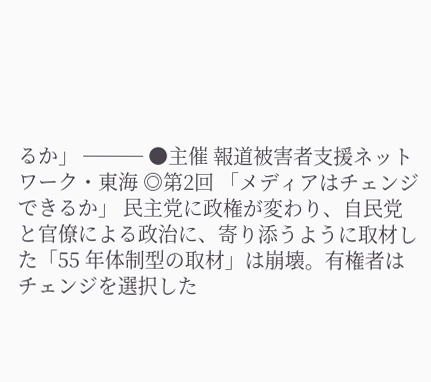るか」 ─── ●主催 報道被害者支援ネットワーク・東海 ◎第2回 「メディアはチェンジできるか」 民主党に政権が変わり、自民党と官僚による政治に、寄り添うように取材した「55 年体制型の取材」は崩壊。有権者はチェンジを選択した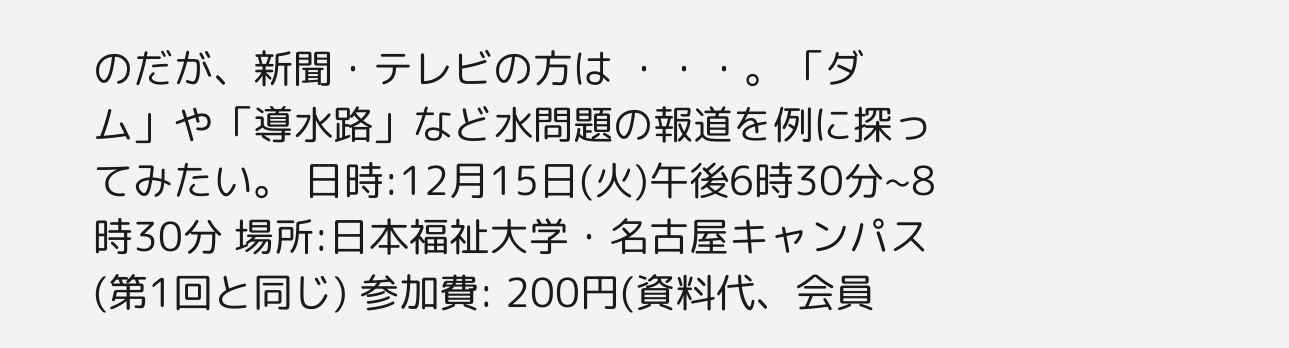のだが、新聞・テレビの方は ・・・。「ダム」や「導水路」など水問題の報道を例に探ってみたい。 日時:12月15日(火)午後6時30分~8時30分 場所:日本福祉大学・名古屋キャンパス(第1回と同じ) 参加費: 200円(資料代、会員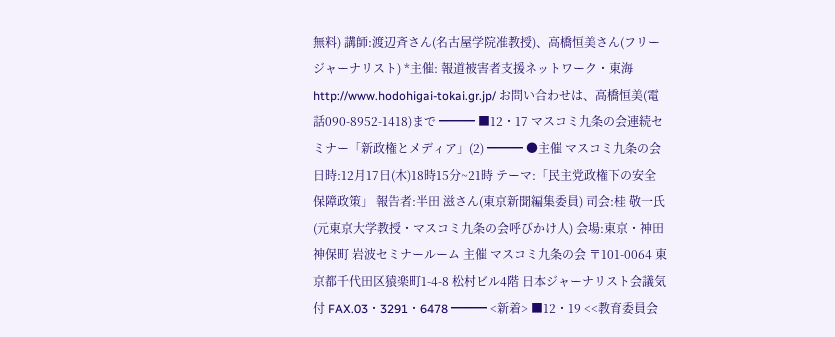無料) 講師:渡辺斉さん(名古屋学院准教授)、高橋恒美さん(フリージャーナリスト) *主催: 報道被害者支援ネットワーク・東海 http://www.hodohigai-tokai.gr.jp/ お問い合わせは、高橋恒美(電話090-8952-1418)まで ━━━ ■12・17 マスコミ九条の会連続セミナー「新政権とメディア」(2) ━━━ ●主催 マスコミ九条の会 日時:12月17日(木)18時15分~21時 テーマ:「民主党政権下の安全保障政策」 報告者:半田 滋さん(東京新聞編集委員) 司会:桂 敬一氏(元東京大学教授・マスコミ九条の会呼びかけ人) 会場:東京・神田神保町 岩波セミナールーム 主催 マスコミ九条の会 〒101-0064 東京都千代田区猿楽町1-4-8 松村ビル4階 日本ジャーナリスト会議気付 FAX.03・3291・6478 ━━━ <新着> ■12・19 <<教育委員会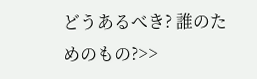どうあるべき? 誰のためのもの?>>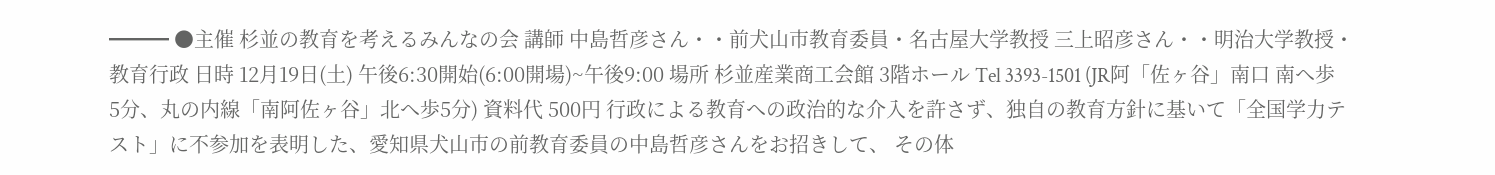━━━ ●主催 杉並の教育を考えるみんなの会 講師 中島哲彦さん・・前犬山市教育委員・名古屋大学教授 三上昭彦さん・・明治大学教授・教育行政 日時 12月19日(土) 午後6:30開始(6:00開場)~午後9:00 場所 杉並産業商工会館 3階ホール Tel 3393-1501 (JR阿「佐ヶ谷」南口 南へ歩5分、丸の内線「南阿佐ヶ谷」北へ歩5分) 資料代 500円 行政による教育への政治的な介入を許さず、独自の教育方針に基いて「全国学力テ スト」に不参加を表明した、愛知県犬山市の前教育委員の中島哲彦さんをお招きして、 その体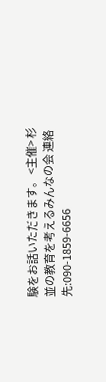験をお話いただきます。 <主催> 杉並の教育を考えるみんなの会 連絡先:090-1859-6656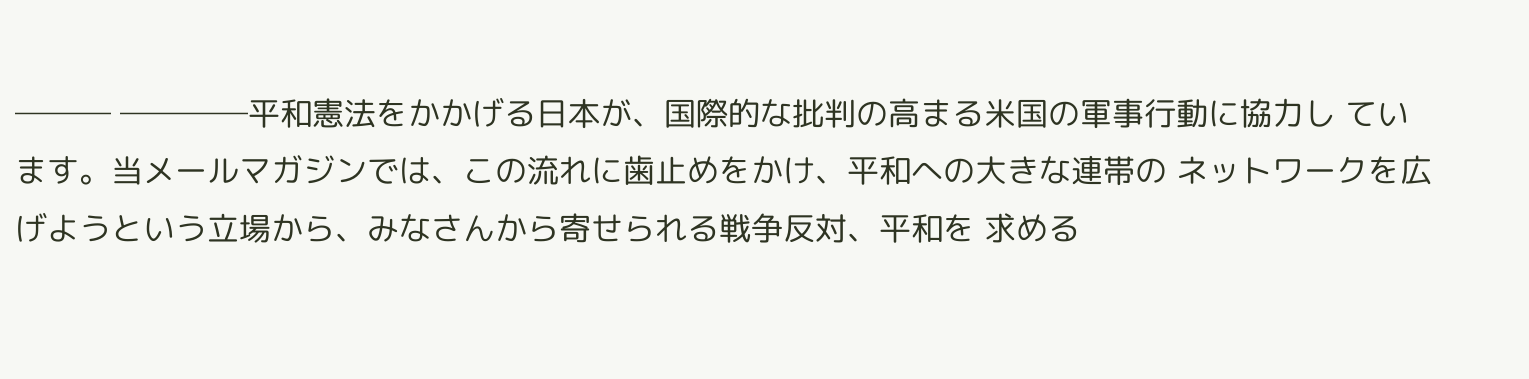─── ────平和憲法をかかげる日本が、国際的な批判の高まる米国の軍事行動に協力し ています。当メールマガジンでは、この流れに歯止めをかけ、平和への大きな連帯の ネットワークを広げようという立場から、みなさんから寄せられる戦争反対、平和を 求める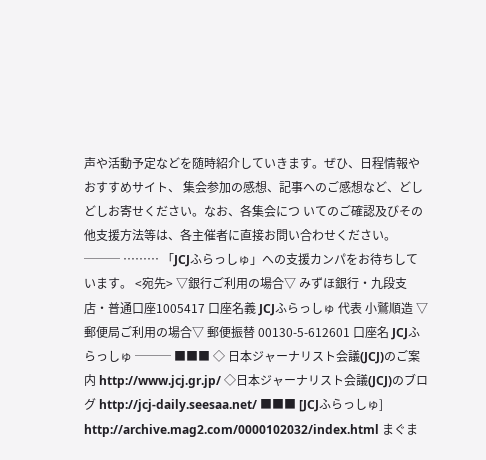声や活動予定などを随時紹介していきます。ぜひ、日程情報やおすすめサイト、 集会参加の感想、記事へのご感想など、どしどしお寄せください。なお、各集会につ いてのご確認及びその他支援方法等は、各主催者に直接お問い合わせください。 ─── ……… 「JCJふらっしゅ」への支援カンパをお待ちしています。 <宛先> ▽銀行ご利用の場合▽ みずほ銀行・九段支店・普通口座1005417 口座名義 JCJふらっしゅ 代表 小鷲順造 ▽郵便局ご利用の場合▽ 郵便振替 00130-5-612601 口座名 JCJふらっしゅ ─── ■■■ ◇ 日本ジャーナリスト会議(JCJ)のご案内 http://www.jcj.gr.jp/ ◇日本ジャーナリスト会議(JCJ)のブログ http://jcj-daily.seesaa.net/ ■■■ [JCJふらっしゅ] http://archive.mag2.com/0000102032/index.html まぐま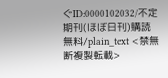ぐID:0000102032/不定期刊(ほぼ日刊)購読無料/plain_text <禁無断複製転載>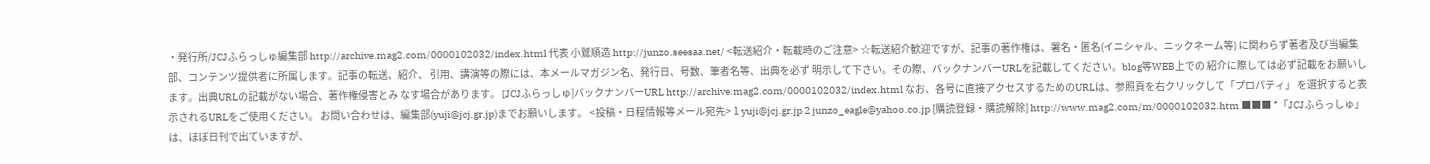・発行所/JCJふらっしゅ編集部 http://archive.mag2.com/0000102032/index.html 代表 小鷲順造 http://junzo.seesaa.net/ <転送紹介・転載時のご注意> ☆転送紹介歓迎ですが、記事の著作権は、署名・匿名(イニシャル、ニックネーム等) に関わらず著者及び当編集部、コンテンツ提供者に所属します。記事の転送、紹介、 引用、講演等の際には、本メールマガジン名、発行日、号数、筆者名等、出典を必ず 明示して下さい。その際、バックナンバーURLを記載してください。blog等WEB上での 紹介に際しては必ず記載をお願いします。出典URLの記載がない場合、著作権侵害とみ なす場合があります。 [JCJふらっしゅ]バックナンバーURL http://archive.mag2.com/0000102032/index.html なお、各号に直接アクセスするためのURLは、参照頁を右クリックして「プロパティ」 を選択すると表示されるURLをご使用ください。 お問い合わせは、編集部(yuji@jcj.gr.jp)までお願いします。 <投稿・日程情報等メール宛先> 1 yuji@jcj.gr.jp 2 junzo_eagle@yahoo.co.jp [購読登録・購読解除] http://www.mag2.com/m/0000102032.htm ■■■ *「JCJふらっしゅ」は、ほぼ日刊で出ていますが、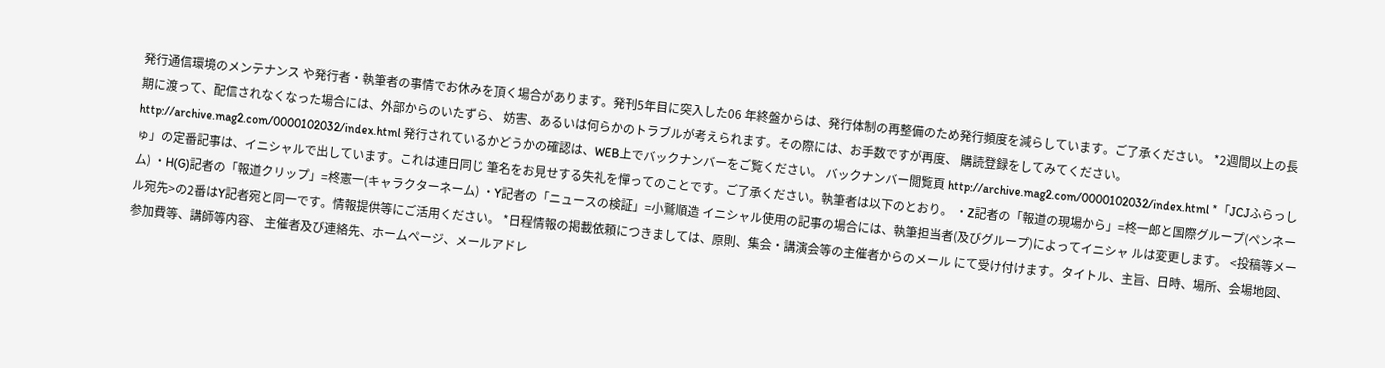発行通信環境のメンテナンス や発行者・執筆者の事情でお休みを頂く場合があります。発刊5年目に突入した06 年終盤からは、発行体制の再整備のため発行頻度を減らしています。ご了承ください。 *2週間以上の長期に渡って、配信されなくなった場合には、外部からのいたずら、 妨害、あるいは何らかのトラブルが考えられます。その際には、お手数ですが再度、 購読登録をしてみてください。 http://archive.mag2.com/0000102032/index.html 発行されているかどうかの確認は、WEB上でバックナンバーをご覧ください。 バックナンバー閲覧頁 http://archive.mag2.com/0000102032/index.html *「JCJふらっしゅ」の定番記事は、イニシャルで出しています。これは連日同じ 筆名をお見せする失礼を憚ってのことです。ご了承ください。執筆者は以下のとおり。 ・Z記者の「報道の現場から」=柊一郎と国際グループ(ペンネーム) ・H(G)記者の「報道クリップ」=柊憲一(キャラクターネーム) ・Y記者の「ニュースの検証」=小鷲順造 イニシャル使用の記事の場合には、執筆担当者(及びグループ)によってイニシャ ルは変更します。 <投稿等メール宛先>の2番はY記者宛と同一です。情報提供等にご活用ください。 *日程情報の掲載依頼につきましては、原則、集会・講演会等の主催者からのメール にて受け付けます。タイトル、主旨、日時、場所、会場地図、参加費等、講師等内容、 主催者及び連絡先、ホームページ、メールアドレ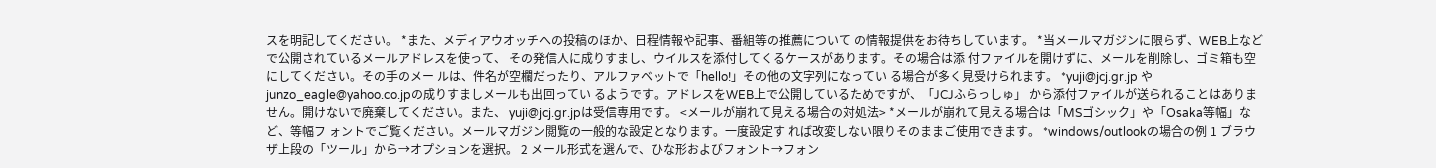スを明記してください。 *また、メディアウオッチへの投稿のほか、日程情報や記事、番組等の推薦について の情報提供をお待ちしています。 *当メールマガジンに限らず、WEB上などで公開されているメールアドレスを使って、 その発信人に成りすまし、ウイルスを添付してくるケースがあります。その場合は添 付ファイルを開けずに、メールを削除し、ゴミ箱も空にしてください。その手のメー ルは、件名が空欄だったり、アルファベットで「hello!」その他の文字列になってい る場合が多く見受けられます。 *yuji@jcj.gr.jp や junzo_eagle@yahoo.co.jpの成りすましメールも出回ってい るようです。アドレスをWEB上で公開しているためですが、「JCJふらっしゅ」 から添付ファイルが送られることはありません。開けないで廃棄してください。また、 yuji@jcj.gr.jpは受信専用です。 <メールが崩れて見える場合の対処法> *メールが崩れて見える場合は「MSゴシック」や「Osaka等幅」など、等幅フ ォントでご覧ください。メールマガジン閲覧の一般的な設定となります。一度設定す れば改変しない限りそのままご使用できます。 *windows/outlookの場合の例 1 ブラウザ上段の「ツール」から→オプションを選択。 2 メール形式を選んで、ひな形およびフォント→フォン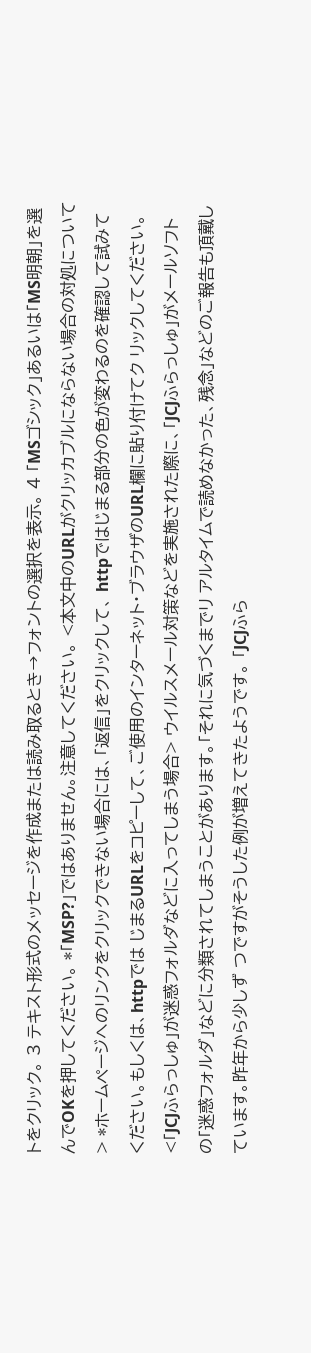トをクリック。 3 テキスト形式のメッセージを作成または読み取るとき→フォントの選択を表示。 4 「MSゴシック」あるいは「MS明朝」を選んでOKを押してください。 *「MSP?」ではありません。注意してください。 <本文中のURLがクリッカブルにならない場合の対処について> *ホームページへのリンクをクリックできない場合には、「返信」をクリックして、 httpではじまる部分の色が変わるのを確認して試みてください。もしくは、httpでは じまるURLをコピーして、ご使用のインターネット・ブラウザのURL欄に貼り付けてク リックしてください。 <「JCJふらっしゅ」が迷惑フォルダなどに入ってしまう場合> ウイルスメール対策などを実施された際に、「JCJふらっしゅ」がメールソフト の「迷惑フォルダ」などに分類されてしまうことがあります。「それに気づくまでリ アルタイムで読めなかった、残念」などのご報告も頂戴しています。昨年から少しず つですがそうした例が増えてきたようです。 「JCJふら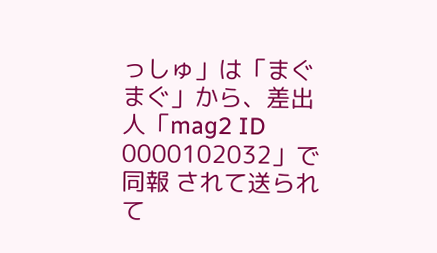っしゅ」は「まぐまぐ」から、差出人「mag2 ID 0000102032」で同報 されて送られて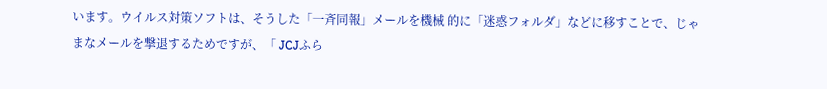います。ウイルス対策ソフトは、そうした「一斉同報」メールを機械 的に「迷惑フォルダ」などに移すことで、じゃまなメールを撃退するためですが、「 JCJふら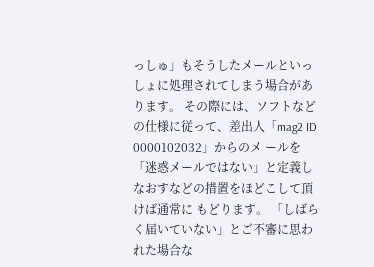っしゅ」もそうしたメールといっしょに処理されてしまう場合があります。 その際には、ソフトなどの仕様に従って、差出人「mag2 ID 0000102032」からのメ ールを「迷惑メールではない」と定義しなおすなどの措置をほどこして頂けば通常に もどります。 「しばらく届いていない」とご不審に思われた場合な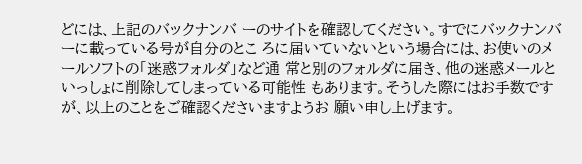どには、上記のバックナンバ ーのサイトを確認してください。すでにバックナンバーに載っている号が自分のとこ ろに届いていないという場合には、お使いのメールソフトの「迷惑フォルダ」など通 常と別のフォルダに届き、他の迷惑メールといっしょに削除してしまっている可能性 もあります。そうした際にはお手数ですが、以上のことをご確認くださいますようお 願い申し上げます。